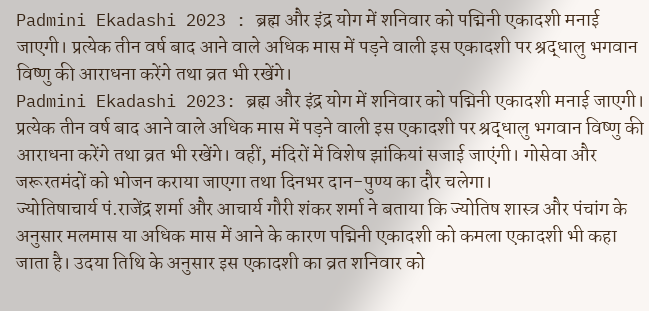Padmini Ekadashi 2023 : ब्रह्म और इंद्र योग में शनिवार को पद्मिनी एकादशी मनाई जाएगी। प्रत्येक तीन वर्ष बाद आने वाले अधिक मास में पड़ने वाली इस एकादशी पर श्रद्धालु भगवान विष्णु की आराधना करेंगे तथा व्रत भी रखेंगे।
Padmini Ekadashi 2023: ब्रह्म और इंद्र योग में शनिवार को पद्मिनी एकादशी मनाई जाएगी। प्रत्येक तीन वर्ष बाद आने वाले अधिक मास में पड़ने वाली इस एकादशी पर श्रद्धालु भगवान विष्णु की आराधना करेंगे तथा व्रत भी रखेंगे। वहीं, मंदिरों में विशेष झांकियां सजाई जाएंगी। गोसेवा और जरूरतमंदों को भोजन कराया जाएगा तथा दिनभर दान-पुण्य का दौर चलेगा।
ज्योतिषाचार्य पं.राजेंद्र शर्मा और आचार्य गौरी शंकर शर्मा ने बताया कि ज्योतिष शास्त्र और पंचांग के अनुसार मलमास या अधिक मास में आने के कारण पद्मिनी एकादशी को कमला एकादशी भी कहा जाता है। उदया तिथि के अनुसार इस एकादशी का व्रत शनिवार को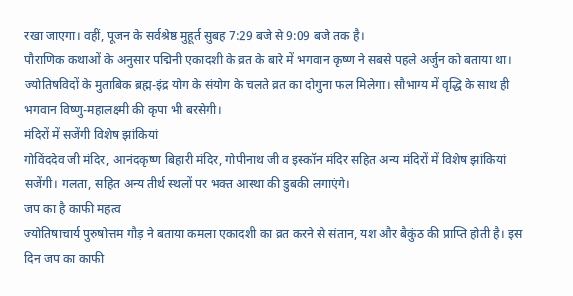रखा जाएगा। वहीं, पूजन के सर्वश्रेष्ठ मुहूर्त सुबह 7:29 बजे से 9:09 बजे तक है।
पौराणिक कथाओं के अनुसार पद्मिनी एकादशी के व्रत के बारे में भगवान कृष्ण ने सबसे पहले अर्जुन को बताया था। ज्योतिषविदों के मुताबिक ब्रह्म-इंद्र योग के संयोग के चलते व्रत का दोगुना फल मिलेगा। सौभाग्य में वृद्धि के साथ ही भगवान विष्णु-महालक्ष्मी की कृपा भी बरसेगी।
मंदिरों में सजेंगी विशेष झांकियां
गोविंददेव जी मंदिर, आनंदकृष्ण बिहारी मंदिर, गोपीनाथ जी व इस्कॉन मंदिर सहित अन्य मंदिरों में विशेष झांकियां सजेंगी। गलता, सहित अन्य तीर्थ स्थलों पर भक्त आस्था की डुबकी लगाएंगे।
जप का है काफी महत्व
ज्योतिषाचार्य पुरुषोत्तम गौड़ ने बताया कमला एकादशी का व्रत करने से संतान, यश और बैकुंठ की प्राप्ति होती है। इस दिन जप का काफी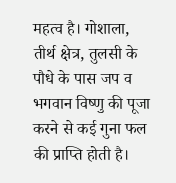महत्व है। गोशाला, तीर्थ क्षेत्र, तुलसी के पौधे के पास जप व भगवान विष्णु की पूजा करने से कई गुना फल की प्राप्ति होती है।